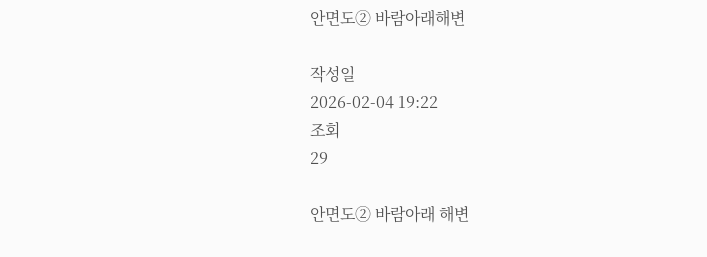안면도② 바람아래해변

작성일
2026-02-04 19:22
조회
29

안면도② 바람아래 해변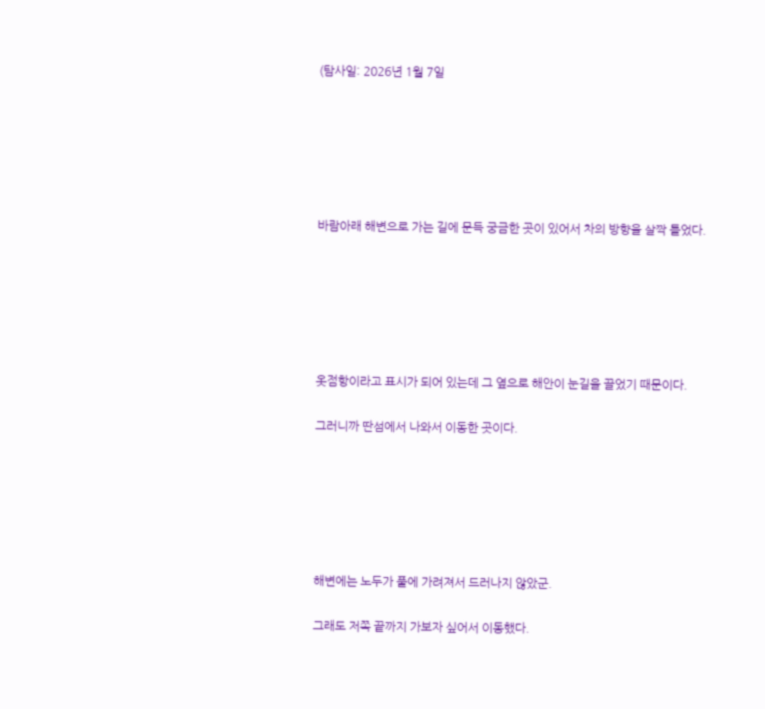(탐사일: 2026년 1월 7일






바람아래 해변으로 가는 길에 문득 궁금한 곳이 있어서 차의 방향을 살짝 틀었다.






옷점항이라고 표시가 되어 있는데 그 옆으로 해안이 눈길을 끌었기 때문이다.

그러니까 딴섬에서 나와서 이동한 곳이다.






해변에는 노두가 풀에 가려져서 드러나지 않았군.

그래도 저쪽 끝까지 가보자 싶어서 이동했다.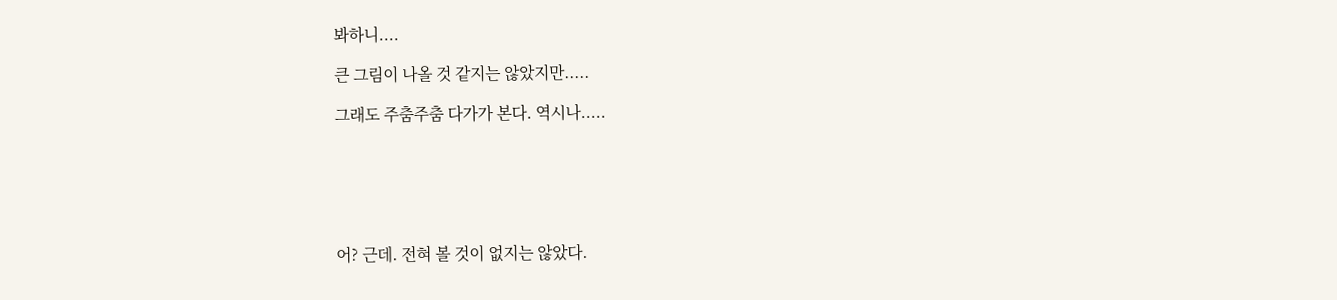봐하니....

큰 그림이 나올 것 같지는 않았지만.....

그래도 주춤주춤 다가가 본다. 역시나.....






어? 근데. 전혀 볼 것이 없지는 않았다.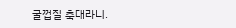굴껍질 축대라니.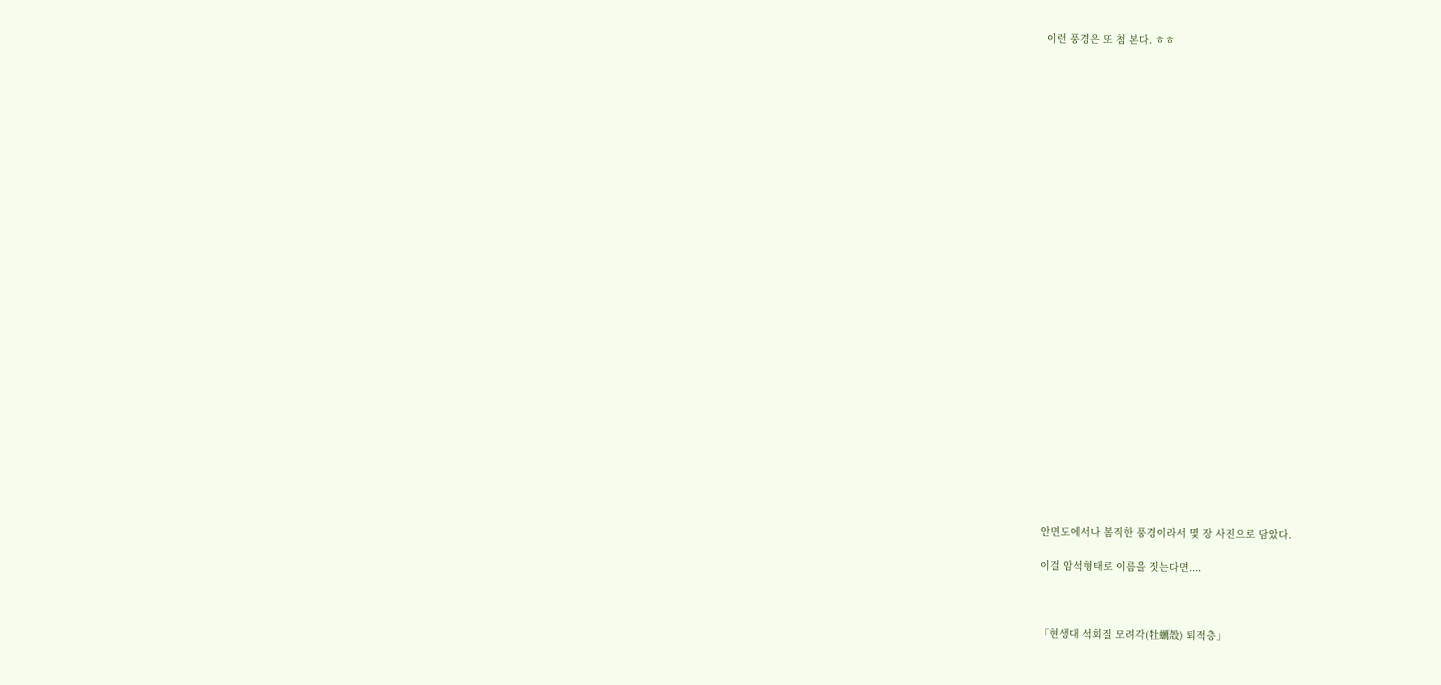이런 풍경은 또 첨 본다. ㅎㅎ




























안면도에서나 봄직한 풍경이라서 몇 장 사진으로 담았다.

이걸 암석형태로 이름을 짓는다면....



「현생대 석회질 모려각(牡蠣殼) 퇴적층」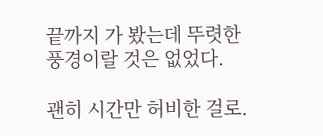끝까지 가 봤는데 뚜렷한 풍경이랄 것은 없었다.

괜히 시간만 허비한 걸로.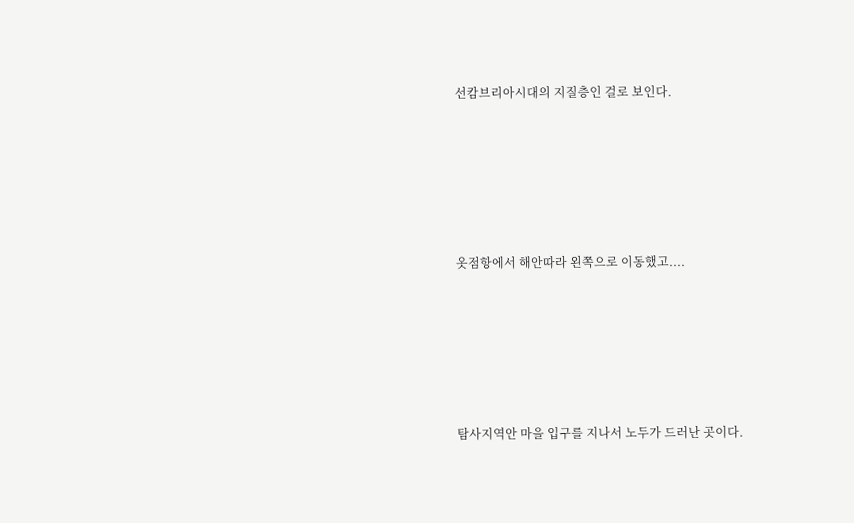선캄브리아시대의 지질층인 걸로 보인다.






옷점항에서 해안따라 왼쪽으로 이동했고....






탐사지역안 마을 입구를 지나서 노두가 드러난 곳이다.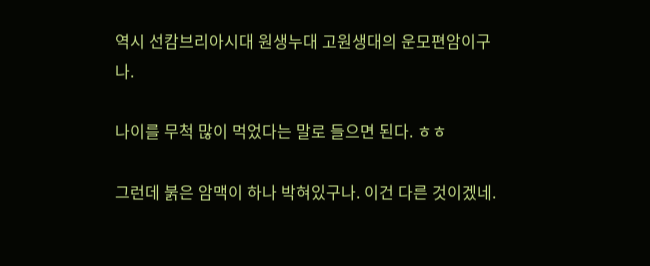역시 선캄브리아시대 원생누대 고원생대의 운모편암이구나.

나이를 무척 많이 먹었다는 말로 들으면 된다. ㅎㅎ

그런데 붉은 암맥이 하나 박혀있구나. 이건 다른 것이겠네.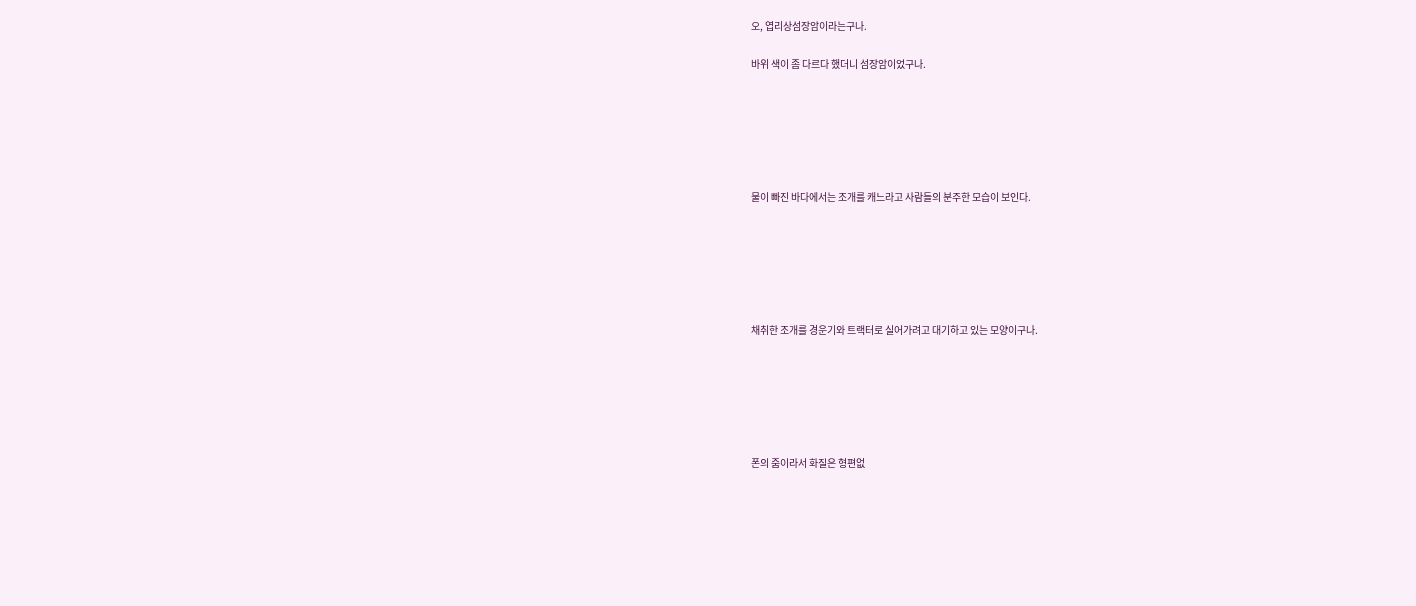오, 엽리상섬장암이라는구나.

바위 색이 좀 다르다 했더니 섬장암이었구나.






물이 빠진 바다에서는 조개를 캐느라고 사람들의 분주한 모습이 보인다.






채취한 조개를 경운기와 트랙터로 실어가려고 대기하고 있는 모양이구나.






폰의 줌이라서 화질은 형편없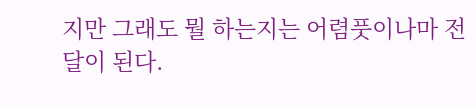지만 그래도 뭘 하는지는 어렴풋이나마 전달이 된다.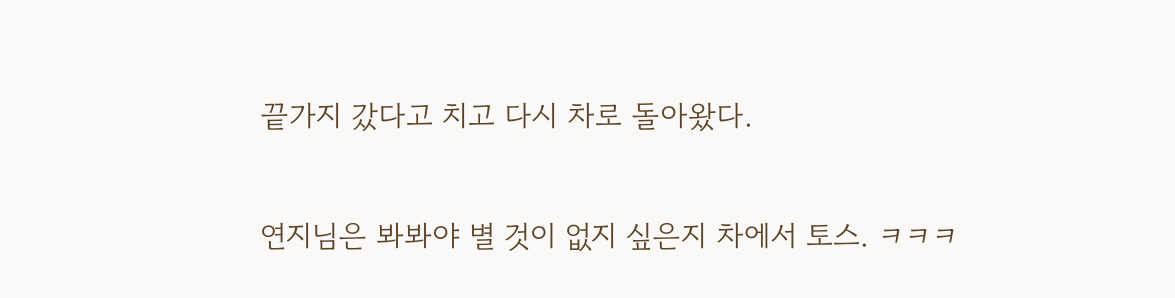끝가지 갔다고 치고 다시 차로 돌아왔다.

연지님은 봐봐야 별 것이 없지 싶은지 차에서 토스. ㅋㅋㅋ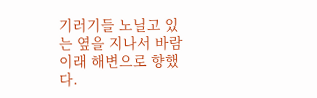기러기들 노닐고 있는 옆을 지나서 바람이래 해변으로 향했다.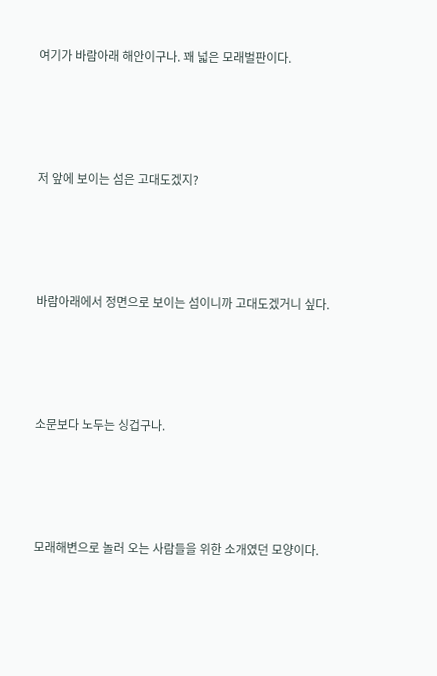여기가 바람아래 해안이구나. 꽤 넓은 모래벌판이다.






저 앞에 보이는 섬은 고대도겠지?






바람아래에서 정면으로 보이는 섬이니까 고대도겠거니 싶다.






소문보다 노두는 싱겁구나.






모래해변으로 놀러 오는 사람들을 위한 소개였던 모양이다.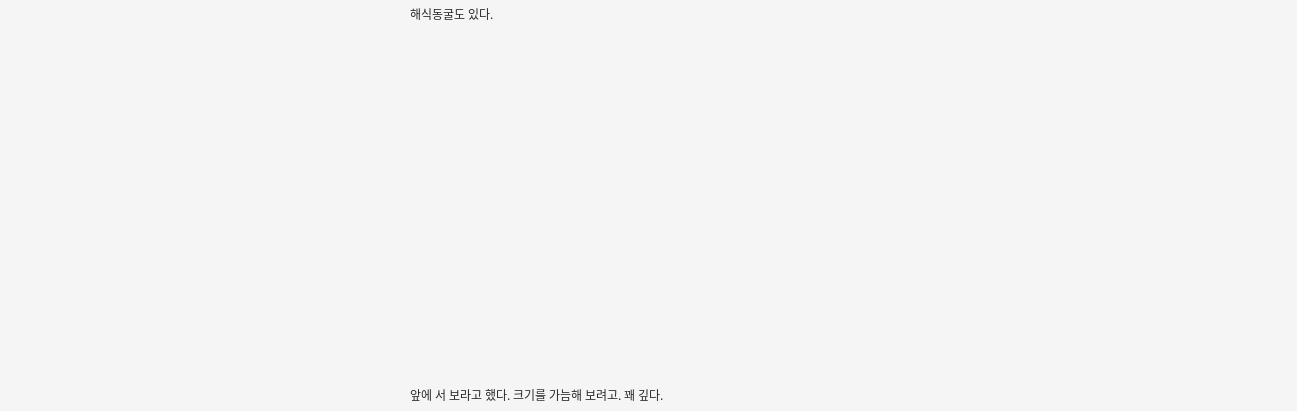해식동굴도 있다.

















앞에 서 보라고 했다. 크기를 가늠해 보려고. 꽤 깊다.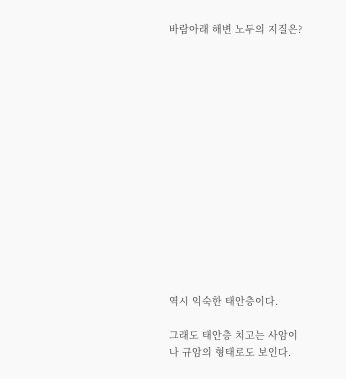바람아래 해변 노두의 지질은?















역시 익숙한 태안층이다.

그래도 태안층 치고는 사암이나 규암의 형태로도 보인다.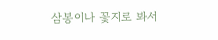삼봉이나 꽃지로 봐서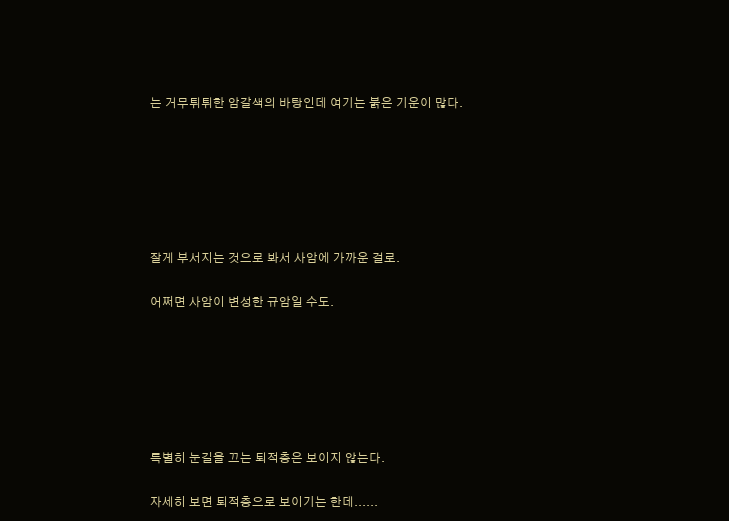는 거무튀튀한 암갈색의 바탕인데 여기는 붉은 기운이 많다.






잘게 부서지는 것으로 봐서 사암에 가까운 걸로.

어쩌면 사암이 변성한 규암일 수도.






특별히 눈길을 끄는 퇴적층은 보이지 않는다.

자세히 보면 퇴적층으로 보이기는 한데......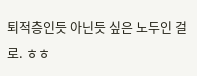퇴적층인듯 아닌듯 싶은 노두인 걸로. ㅎㅎ